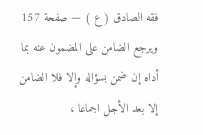فقه الصادق ( ع ) — صفحة 157
ويرجع الضامن على المضمون عنه بما أداه إن ضمن بسؤاله وإلا فلا الضامن إلا بعد الأجل اجماعا ،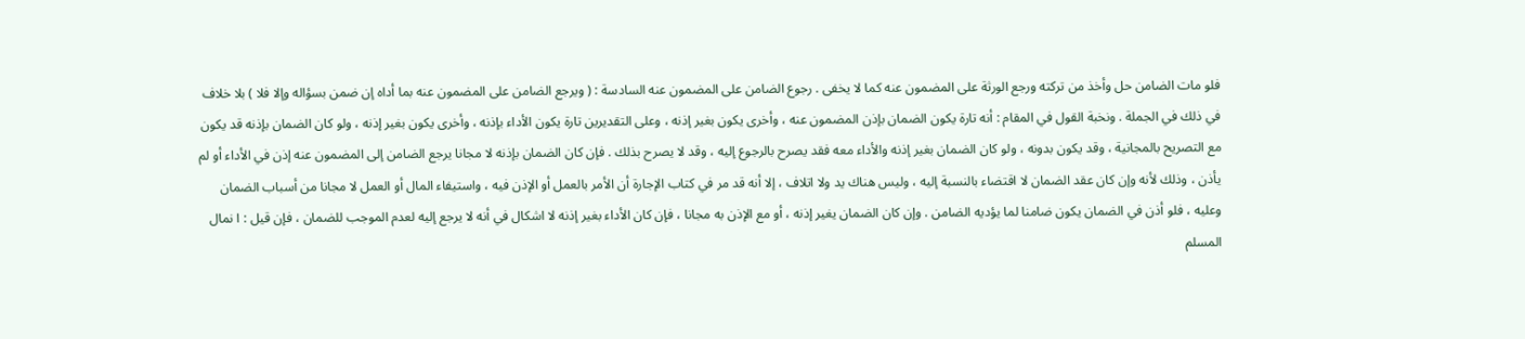فلو مات الضامن حل وأخذ من تركته ورجع الورثة على المضمون عنه كما لا يخفى . رجوع الضامن على المضمون عنه السادسة : ( ويرجع الضامن على المضمون عنه بما أداه إن ضمن بسؤاله وإلا فلا ) بلا خلاف في ذلك في الجملة . ونخبة القول في المقام : أنه تارة يكون الضمان بإذن المضمون عنه ، وأخرى يكون بغير إذنه ، وعلى التقديرين تارة يكون الأداء بإذنه ، وأخرى يكون بغير إذنه ، ولو كان الضمان بإذنه قد يكون مع التصريح بالمجانية ، وقد يكون بدونه ، ولو كان الضمان بغير إذنه والأداء معه فقد يصرح بالرجوع إليه ، وقد لا يصرح بذلك . فإن كان الضمان بإذنه لا مجانا يرجع الضامن إلى المضمون عنه إذن في الأداء أو لم يأذن ، وذلك لأنه وإن كان عقد الضمان لا اقتضاء بالنسبة إليه ، وليس هناك يد ولا اتلاف ، إلا أنه قد مر في كتاب الإجارة أن الأمر بالعمل أو الإذن فيه ، واستيفاء المال أو العمل لا مجانا من أسباب الضمان وعليه ، فلو أذن في الضمان يكون ضامنا لما يؤديه الضامن . وإن كان الضمان يغير إذنه ، أو مع الإذن به مجانا ، فإن كان الأداء بغير إذنه لا اشكال في أنه لا يرجع إليه لعدم الموجب للضمان ، فإن قيل : ا نمال المسلم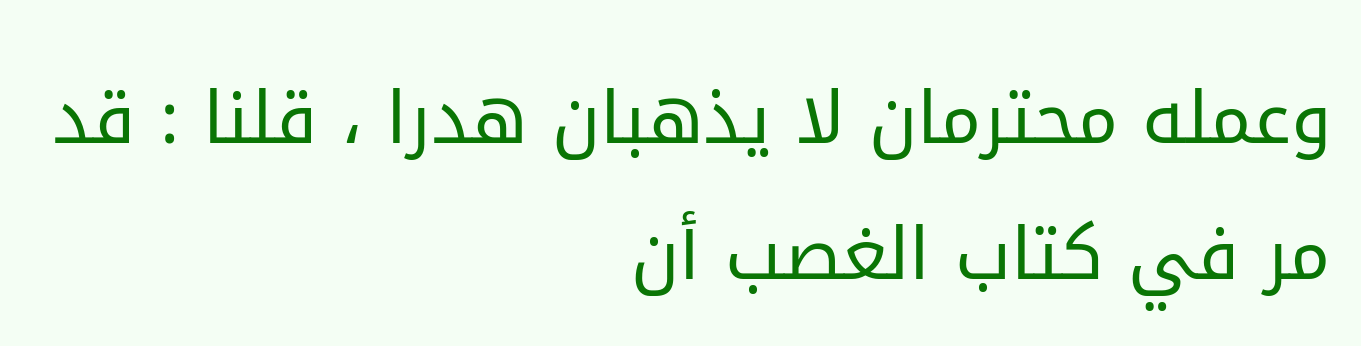وعمله محترمان لا يذهبان هدرا ، قلنا : قد مر في كتاب الغصب أن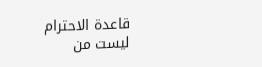قاعدة الاحترام ليست من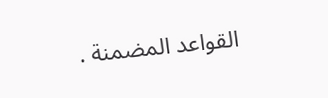القواعد المضمنة .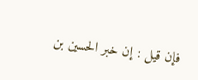فإن قيل : إن خبر الحسين بن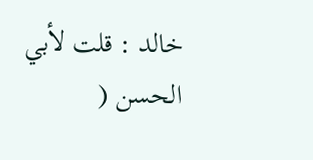خالد : قلت لأبي الحسن (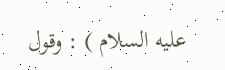عليه السلام ) : وقول